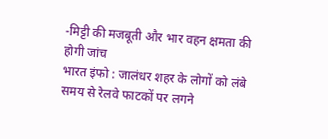-मिट्टी की मजबूती और भार वहन क्षमता की होगी जांच
भारत इंफो : जालंधर शहर के लोगों को लंबे समय से रेलवे फाटकों पर लगने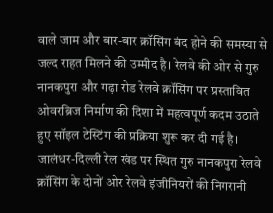वाले जाम और बार-बार क्रॉसिंग बंद होने की समस्या से जल्द राहत मिलने की उम्मीद है। रेलवे की ओर से गुरु नानकपुरा और गढ़ा रोड रेलवे क्रॉसिंग पर प्रस्तावित ओवरब्रिज निर्माण की दिशा में महत्वपूर्ण कदम उठाते हुए सॉइल टेस्टिंग की प्रक्रिया शुरू कर दी गई है।
जालंधर-दिल्ली रेल खंड पर स्थित गुरु नानकपुरा रेलवे क्रॉसिंग के दोनों ओर रेलवे इंजीनियरों की निगरानी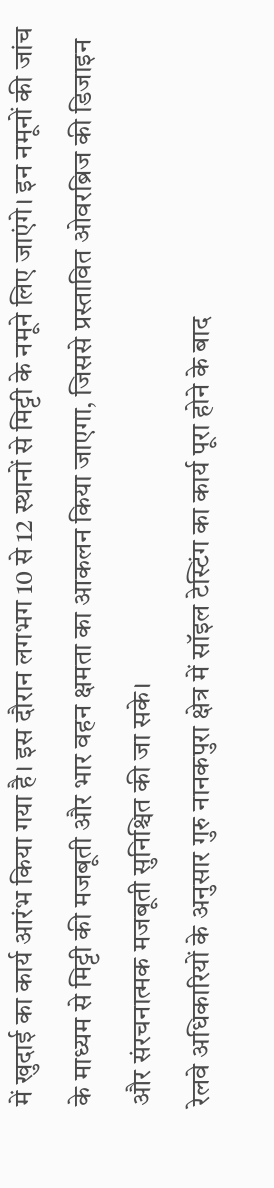में खुदाई का कार्य आरंभ किया गया है। इस दौरान लगभग 10 से 12 स्थानों से मिट्टी के नमूने लिए जाएंगे। इन नमूनों की जांच के माध्यम से मिट्टी की मजबूती और भार वहन क्षमता का आकलन किया जाएगा, जिससे प्रस्तावित ओवरब्रिज की डिजाइन और संरचनात्मक मजबूती सुनिश्चित की जा सके।
रेलवे अधिकारियों के अनुसार गुरु नानकपुरा क्षेत्र में सॉइल टेस्टिंग का कार्य पूरा होने के बाद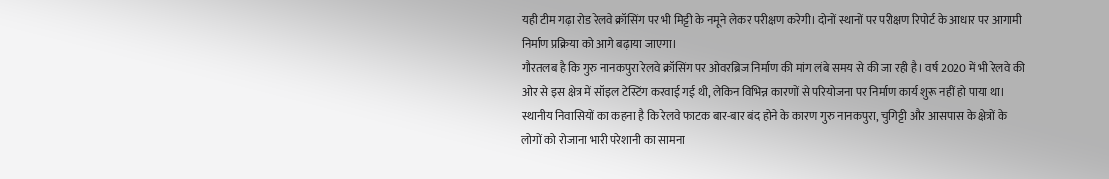यही टीम गढ़ा रोड रेलवे क्रॉसिंग पर भी मिट्टी के नमूने लेकर परीक्षण करेगी। दोनों स्थानों पर परीक्षण रिपोर्ट के आधार पर आगामी निर्माण प्रक्रिया को आगे बढ़ाया जाएगा।
गौरतलब है कि गुरु नानकपुरा रेलवे क्रॉसिंग पर ओवरब्रिज निर्माण की मांग लंबे समय से की जा रही है। वर्ष 2020 में भी रेलवे की ओर से इस क्षेत्र में सॉइल टेस्टिंग करवाई गई थी, लेकिन विभिन्न कारणों से परियोजना पर निर्माण कार्य शुरू नहीं हो पाया था।
स्थानीय निवासियों का कहना है कि रेलवे फाटक बार-बार बंद होने के कारण गुरु नानकपुरा, चुगिट्टी और आसपास के क्षेत्रों के लोगों को रोजाना भारी परेशानी का सामना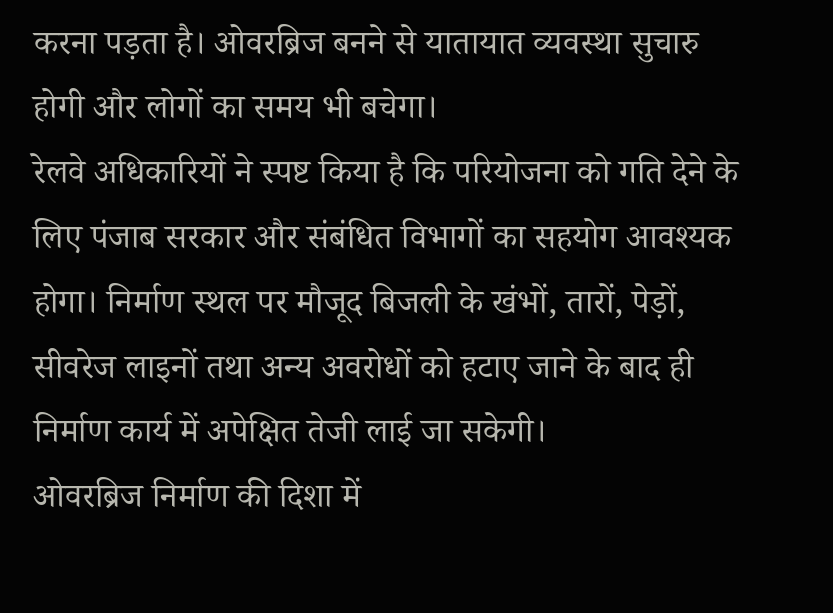करना पड़ता है। ओवरब्रिज बनने से यातायात व्यवस्था सुचारु होगी और लोगों का समय भी बचेगा।
रेलवे अधिकारियों ने स्पष्ट किया है कि परियोजना को गति देने के लिए पंजाब सरकार और संबंधित विभागों का सहयोग आवश्यक होगा। निर्माण स्थल पर मौजूद बिजली के खंभों, तारों, पेड़ों, सीवरेज लाइनों तथा अन्य अवरोधों को हटाए जाने के बाद ही निर्माण कार्य में अपेक्षित तेजी लाई जा सकेगी।
ओवरब्रिज निर्माण की दिशा में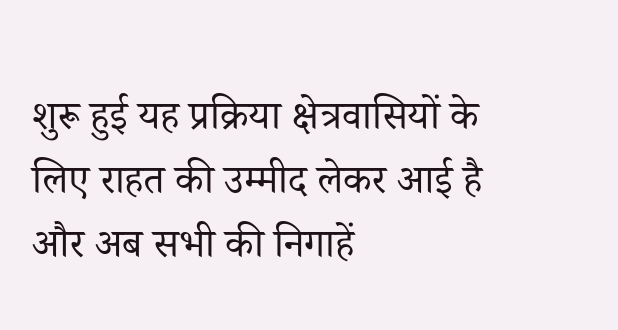शुरू हुई यह प्रक्रिया क्षेत्रवासियों के लिए राहत की उम्मीद लेकर आई है और अब सभी की निगाहें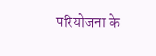परियोजना के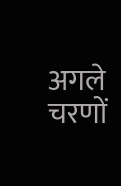अगले चरणों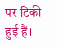पर टिकी हुई हैं।